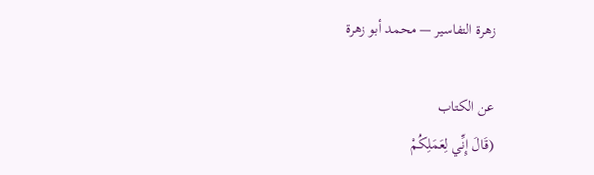زهرة التفاسير — محمد أبو زهرة

عن الكتاب
(قَالَ إِنِّي لِعَمَلِكُمْ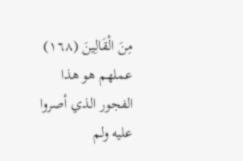مِنَ الْقَالِينَ (١٦٨)
عملهم هو هذا الفجور الذي أصروا عليه ولم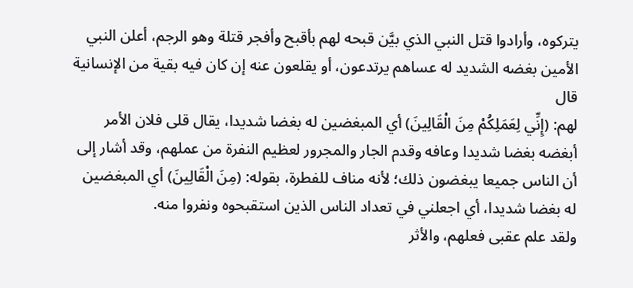يتركوه، وأرادوا قتل النبي الذي بيَّن قبحه لهم بأقبح وأفجر قتلة وهو الرجم، أعلن النبي الأمين بغضه الشديد له عساهم يرتدعون، أو يقلعون عنه إن كان فيه بقية من الإنسانية قال
لهم: (إِنِّي لِعَمَلِكُمْ مِنَ الْقَالِينَ) أي المبغضين له بغضا شديدا، يقال قلى فلان الأمر أبغضه بغضا شديدا وعافه وقدم الجار والمجرور لعظيم النفرة من عملهم، وقد أشار إلى أن الناس جميعا يبغضون ذلك؛ لأنه مناف للفطرة، بقوله: (مِنَ الْقَالِينَ) أي المبغضين له بغضا شديدا، أي اجعلني في تعداد الناس الذين استقبحوه ونفروا منه.
ولقد علم عقبى فعلهم، والأثر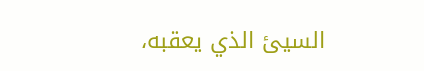السيئ الذي يعقبه،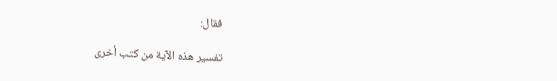فقال:

تفسير هذه الآية من كتب أخرى